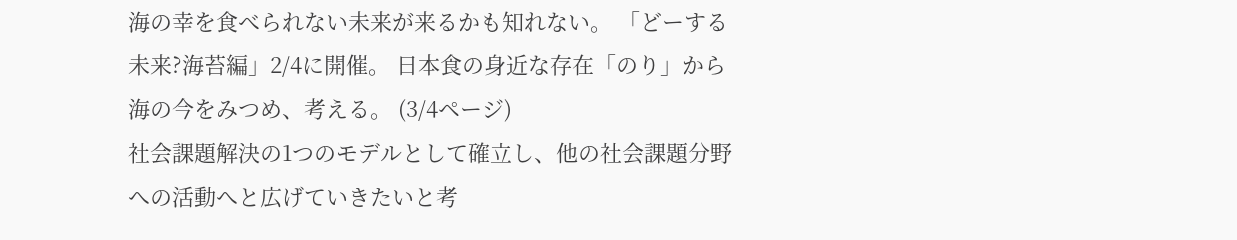海の幸を食べられない未来が来るかも知れない。 「どーする未来?海苔編」2/4に開催。 日本食の身近な存在「のり」から海の今をみつめ、考える。 (3/4ページ)
社会課題解決の1つのモデルとして確立し、他の社会課題分野への活動へと広げていきたいと考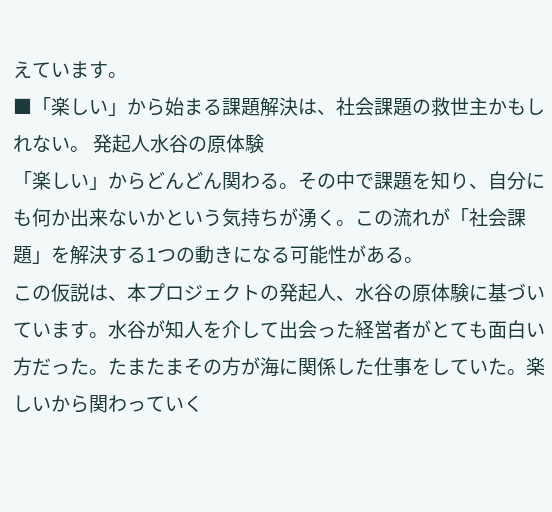えています。
■「楽しい」から始まる課題解決は、社会課題の救世主かもしれない。 発起人水谷の原体験
「楽しい」からどんどん関わる。その中で課題を知り、自分にも何か出来ないかという気持ちが湧く。この流れが「社会課題」を解決する1つの動きになる可能性がある。
この仮説は、本プロジェクトの発起人、水谷の原体験に基づいています。水谷が知人を介して出会った経営者がとても面白い方だった。たまたまその方が海に関係した仕事をしていた。楽しいから関わっていく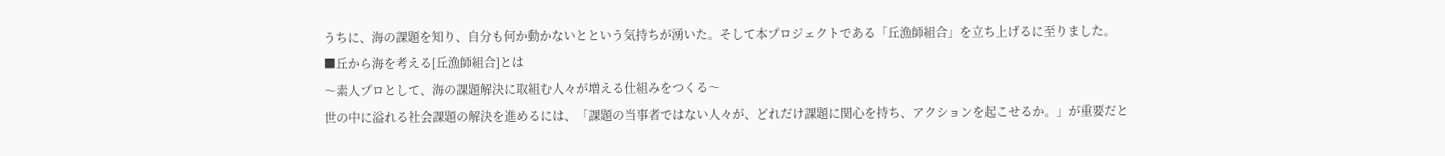うちに、海の課題を知り、自分も何か動かないとという気持ちが湧いた。そして本プロジェクトである「丘漁師組合」を立ち上げるに至りました。
■丘から海を考える[丘漁師組合]とは
〜素人プロとして、海の課題解決に取組む人々が増える仕組みをつくる〜
世の中に溢れる社会課題の解決を進めるには、「課題の当事者ではない人々が、どれだけ課題に関心を持ち、アクションを起こせるか。」が重要だと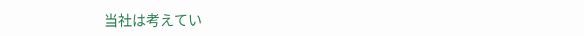当社は考えてい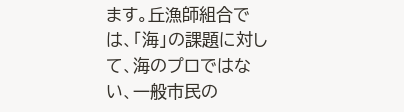ます。丘漁師組合では、「海」の課題に対して、海のプロではない、一般市民の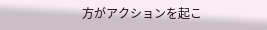方がアクションを起こ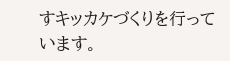すキッカケづくりを行っています。